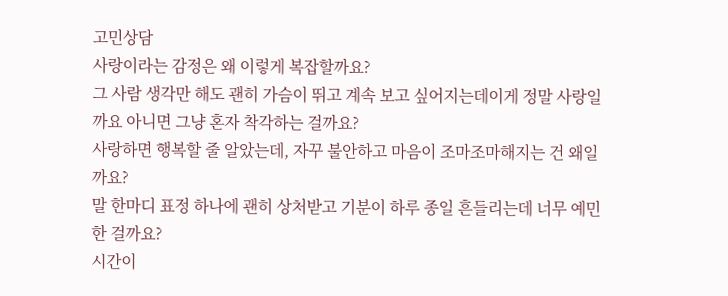고민상담
사랑이라는 감정은 왜 이렇게 복잡할까요?
그 사람 생각만 해도 괜히 가슴이 뛰고 계속 보고 싶어지는데이게 정말 사랑일까요 아니면 그냥 혼자 착각하는 걸까요?
사랑하면 행복할 줄 알았는데, 자꾸 불안하고 마음이 조마조마해지는 건 왜일까요?
말 한마디 표정 하나에 괜히 상처받고 기분이 하루 종일 흔들리는데 너무 예민한 걸까요?
시간이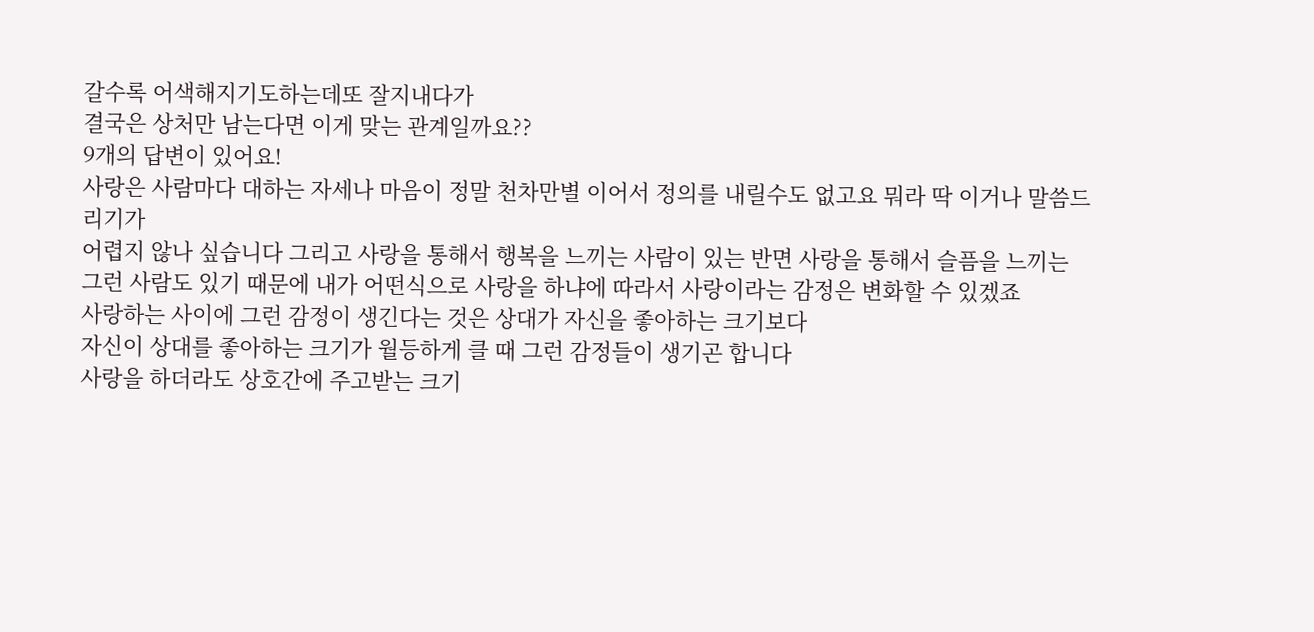갈수록 어색해지기도하는데또 잘지내다가
결국은 상처만 남는다면 이게 맞는 관계일까요??
9개의 답변이 있어요!
사랑은 사람마다 대하는 자세나 마음이 정말 천차만별 이어서 정의를 내릴수도 없고요 뭐라 딱 이거나 말씀드리기가
어렵지 않나 싶습니다 그리고 사랑을 통해서 행복을 느끼는 사람이 있는 반면 사랑을 통해서 슬픔을 느끼는
그런 사람도 있기 때문에 내가 어떤식으로 사랑을 하냐에 따라서 사랑이라는 감정은 변화할 수 있겠죠
사랑하는 사이에 그런 감정이 생긴다는 것은 상대가 자신을 좋아하는 크기보다
자신이 상대를 좋아하는 크기가 월등하게 클 때 그런 감정들이 생기곤 합니다
사랑을 하더라도 상호간에 주고받는 크기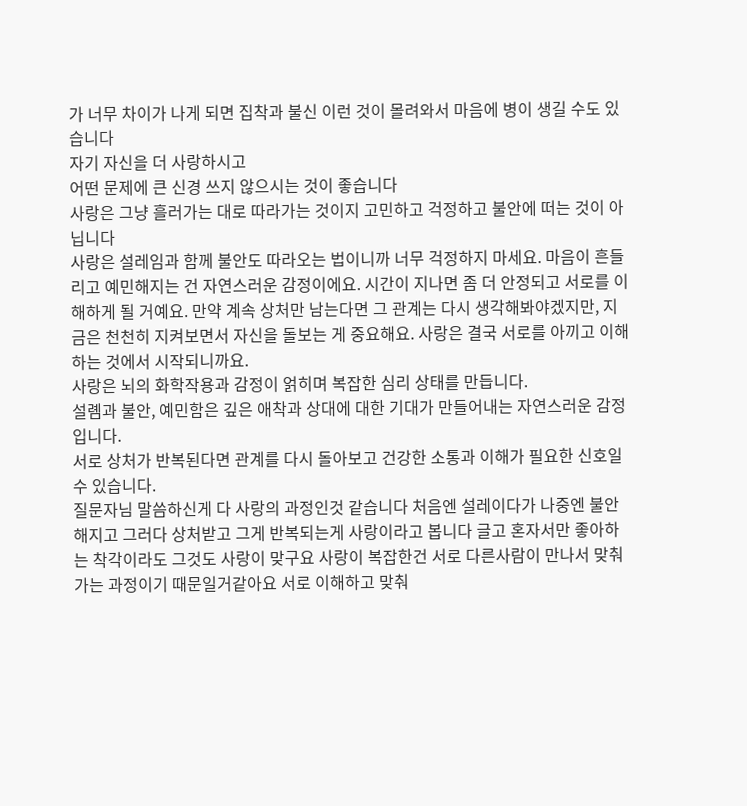가 너무 차이가 나게 되면 집착과 불신 이런 것이 몰려와서 마음에 병이 생길 수도 있습니다
자기 자신을 더 사랑하시고
어떤 문제에 큰 신경 쓰지 않으시는 것이 좋습니다
사랑은 그냥 흘러가는 대로 따라가는 것이지 고민하고 걱정하고 불안에 떠는 것이 아닙니다
사랑은 설레임과 함께 불안도 따라오는 법이니까 너무 걱정하지 마세요. 마음이 흔들리고 예민해지는 건 자연스러운 감정이에요. 시간이 지나면 좀 더 안정되고 서로를 이해하게 될 거예요. 만약 계속 상처만 남는다면 그 관계는 다시 생각해봐야겠지만, 지금은 천천히 지켜보면서 자신을 돌보는 게 중요해요. 사랑은 결국 서로를 아끼고 이해하는 것에서 시작되니까요.
사랑은 뇌의 화학작용과 감정이 얽히며 복잡한 심리 상태를 만듭니다.
설롐과 불안, 예민함은 깊은 애착과 상대에 대한 기대가 만들어내는 자연스러운 감정입니다.
서로 상처가 반복된다면 관계를 다시 돌아보고 건강한 소통과 이해가 필요한 신호일 수 있습니다.
질문자님 말씀하신게 다 사랑의 과정인것 같습니다 처음엔 설레이다가 나중엔 불안해지고 그러다 상처받고 그게 반복되는게 사랑이라고 봅니다 글고 혼자서만 좋아하는 착각이라도 그것도 사랑이 맞구요 사랑이 복잡한건 서로 다른사람이 만나서 맞춰가는 과정이기 때문일거같아요 서로 이해하고 맞춰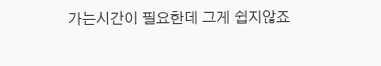가는시간이 필요한데 그게 쉽지않죠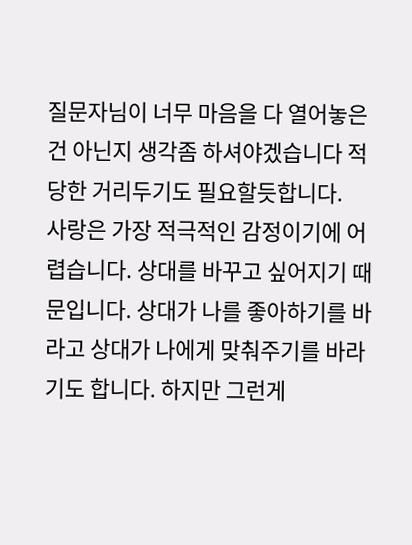질문자님이 너무 마음을 다 열어놓은건 아닌지 생각좀 하셔야겠습니다 적당한 거리두기도 필요할듯합니다.
사랑은 가장 적극적인 감정이기에 어렵습니다. 상대를 바꾸고 싶어지기 때문입니다. 상대가 나를 좋아하기를 바라고 상대가 나에게 맞춰주기를 바라기도 합니다. 하지만 그런게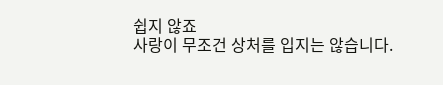쉽지 않죠
사랑이 무조건 상처를 입지는 않습니다.